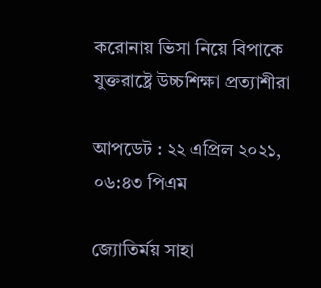করোনায় ভিসা নিয়ে বিপাকে যুক্তরাষ্ট্রে উচ্চশিক্ষা প্রত্যাশীরা

আপডেট : ২২ এপ্রিল ২০২১, ০৬:৪৩ পিএম

জ্যোতির্ময় সাহা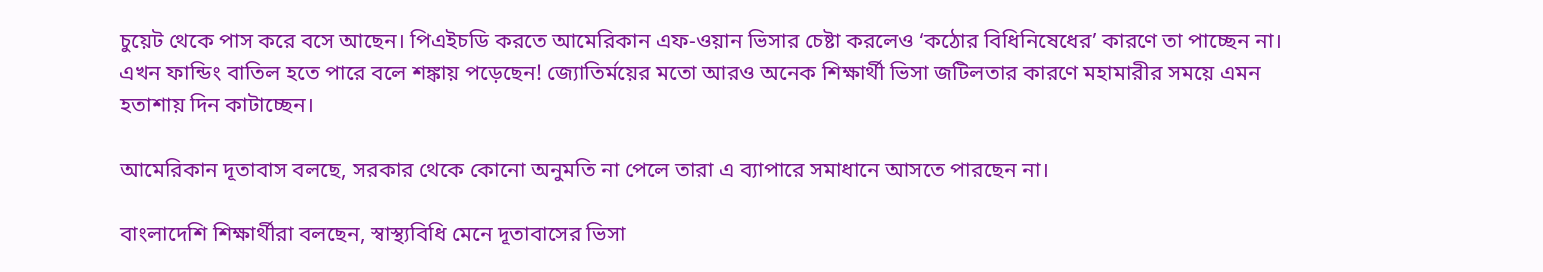চুয়েট থেকে পাস করে বসে আছেন। পিএইচডি করতে আমেরিকান এফ-ওয়ান ভিসার চেষ্টা করলেও ‘কঠোর বিধিনিষেধের’ কারণে তা পাচ্ছেন না। এখন ফান্ডিং বাতিল হতে পারে বলে শঙ্কায় পড়েছেন! জ্যোতির্ময়ের মতো আরও অনেক শিক্ষার্থী ভিসা জটিলতার কারণে মহামারীর সময়ে এমন হতাশায় দিন কাটাচ্ছেন।

আমেরিকান দূতাবাস বলছে, সরকার থেকে কোনো অনুমতি না পেলে তারা এ ব্যাপারে সমাধানে আসতে পারছেন না।

বাংলাদেশি শিক্ষার্থীরা বলছেন, স্বাস্থ্যবিধি মেনে দূতাবাসের ভিসা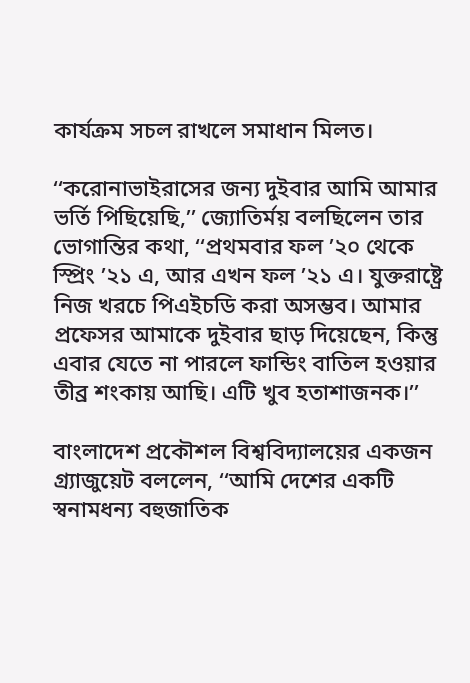কার্যক্রম সচল রাখলে সমাধান মিলত।

‘‘করোনাভাইরাসের জন্য দুইবার আমি আমার ভর্তি পিছিয়েছি,’’ জ্যোতির্ময় বলছিলেন তার ভোগান্তির কথা, ‘‘প্রথমবার ফল ’২০ থেকে স্প্রিং ’২১ এ, আর এখন ফল ’২১ এ। যুক্তরাষ্ট্রে নিজ খরচে পিএইচডি করা অসম্ভব। আমার প্রফেসর আমাকে দুইবার ছাড় দিয়েছেন, কিন্তু এবার যেতে না পারলে ফান্ডিং বাতিল হওয়ার তীব্র শংকায় আছি। এটি খুব হতাশাজনক।’’

বাংলাদেশ প্রকৌশল বিশ্ববিদ্যালয়ের একজন গ্র্যাজুয়েট বললেন, ‘‘আমি দেশের একটি স্বনামধন্য বহুজাতিক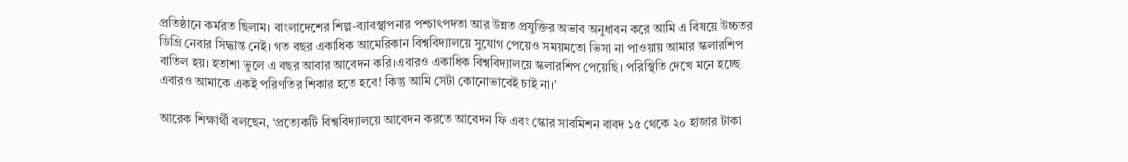প্রতিষ্ঠানে কর্মরত ছিলাম। বাংলাদেশের শিল্প-ব্যাবস্থাপনার পশ্চাৎপদতা আর উন্নত প্রযুক্তির অভাব অনুধাবন করে আমি এ বিষয়ে উচ্চতর ডিগ্রি নেবার সিদ্ধান্ত নেই। গত বছর একাধিক আমেরিকান বিশ্ববিদ্যালয়ে সুযোগ পেয়েও সময়মতো ভিসা না পাওয়ায় আমার স্কলারশিপ বাতিল হয়। হতাশা ভুলে এ বছর আবার আবেদন করি।এবারও একাধিক বিশ্ববিদ্যালয়ে স্কলারশিপ পেয়েছি। পরিস্থিতি দেখে মনে হচ্ছে এবারও আমাকে একই পরিণতির শিকার হতে হবে! কিন্তু আমি সেটা কোনোভাবেই চাই না।’

আরেক শিক্ষার্থী বলছেন, ‘প্রত্যেকটি বিশ্ববিদ্যালয়ে আবেদন করতে আবেদন ফি এবং স্কোর সাবমিশন বাবদ ১৫ থেকে ২০ হাজার টাকা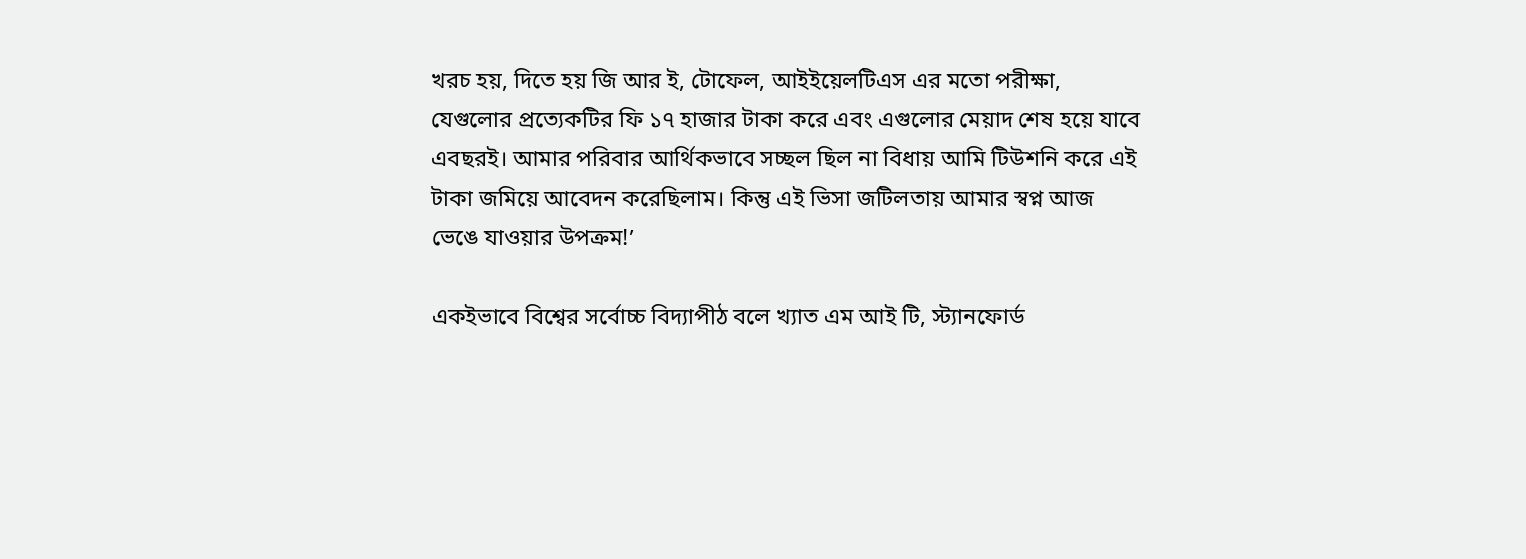খরচ হয়, দিতে হয় জি আর ই, টোফেল, আইইয়েলটিএস এর মতো পরীক্ষা, যেগুলোর প্রত্যেকটির ফি ১৭ হাজার টাকা করে এবং এগুলোর মেয়াদ শেষ হয়ে যাবে এবছরই। আমার পরিবার আর্থিকভাবে সচ্ছল ছিল না বিধায় আমি টিউশনি করে এই টাকা জমিয়ে আবেদন করেছিলাম। কিন্তু এই ভিসা জটিলতায় আমার স্বপ্ন আজ ভেঙে যাওয়ার উপক্রম!’

একইভাবে বিশ্বের সর্বোচ্চ বিদ্যাপীঠ বলে খ্যাত এম আই টি, স্ট্যানফোর্ড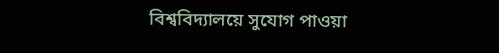বিশ্ববিদ্যালয়ে সুযোগ পাওয়া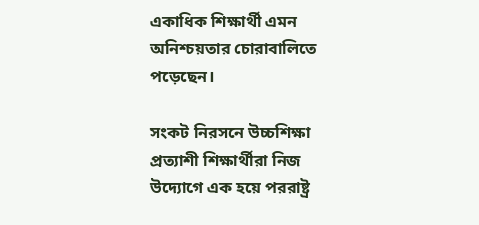একাধিক শিক্ষার্থী এমন অনিশ্চয়তার চোরাবালিতে পড়েছেন।

সংকট নিরসনে উচ্চশিক্ষা প্রত্যাশী শিক্ষার্থীরা নিজ উদ্যোগে এক হয়ে পররাষ্ট্র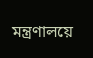মন্ত্রণালয়ে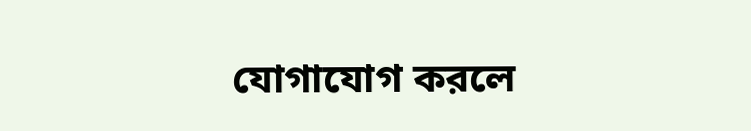যোগাযোগ করলে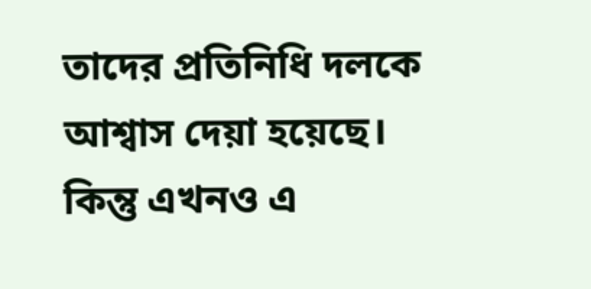তাদের প্রতিনিধি দলকে আশ্বাস দেয়া হয়েছে। কিন্তু এখনও এ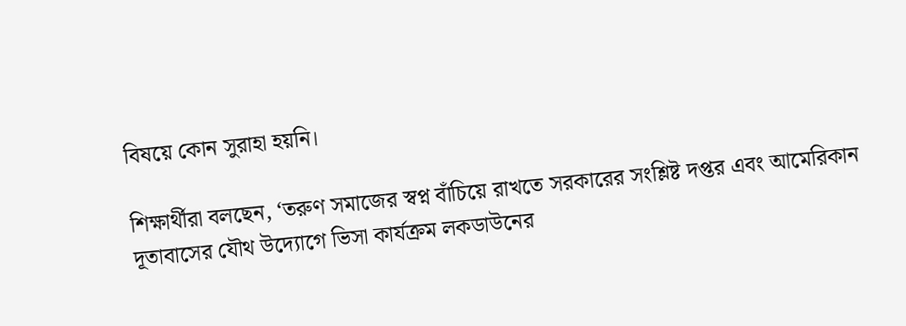বিষয়ে কোন সুরাহা হয়নি।

শিক্ষার্থীরা বলছেন, ‘তরুণ সমাজের স্বপ্ন বাঁচিয়ে রাখতে সরকারের সংশ্লিষ্ট দপ্তর এবং আমেরিকান দূতাবাসের যৌথ উদ্যোগে ভিসা কার্যক্রম লকডাউনের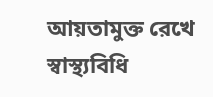আয়তামুক্ত রেখে স্বাস্থ্যবিধি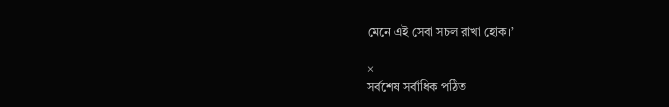মেনে এই সেবা সচল রাখা হোক।’

×
সর্বশেষ সর্বাধিক পঠিত